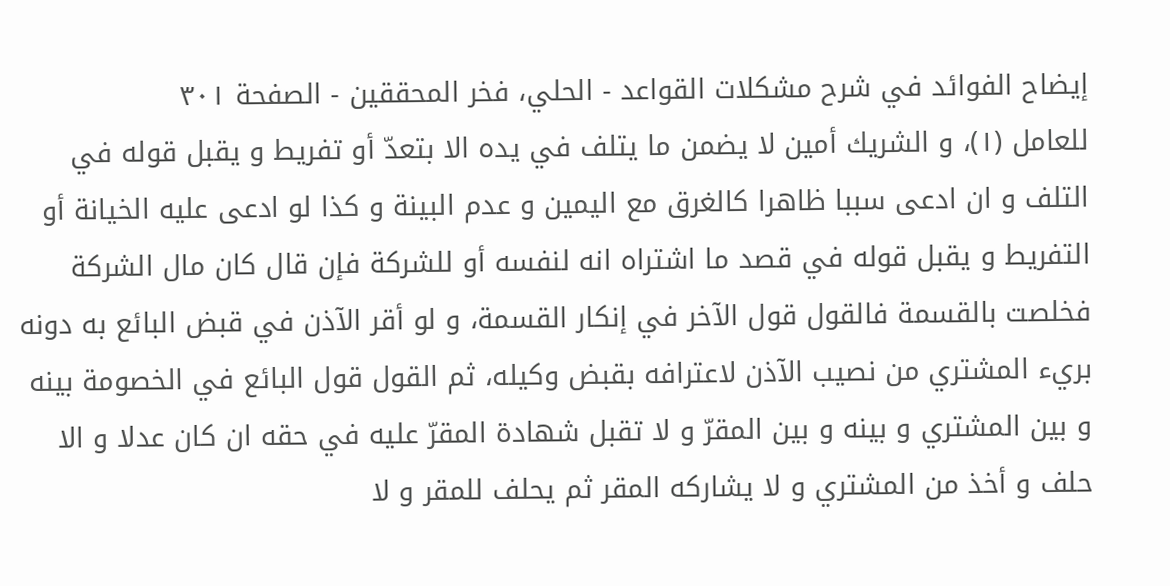إيضاح الفوائد في شرح مشكلات القواعد - الحلي، فخر المحققين - الصفحة ٣٠١
للعامل (١)، و الشريك أمين لا يضمن ما يتلف في يده الا بتعدّ أو تفريط و يقبل قوله في التلف و ان ادعى سببا ظاهرا كالغرق مع اليمين و عدم البينة و كذا لو ادعى عليه الخيانة أو التفريط و يقبل قوله في قصد ما اشتراه انه لنفسه أو للشركة فإن قال كان مال الشركة فخلصت بالقسمة فالقول قول الآخر في إنكار القسمة، و لو أقر الآذن في قبض البائع به دونه بريء المشتري من نصيب الآذن لاعترافه بقبض وكيله، ثم القول قول البائع في الخصومة بينه و بين المشتري و بينه و بين المقرّ و لا تقبل شهادة المقرّ عليه في حقه ان كان عدلا و الا حلف و أخذ من المشتري و لا يشاركه المقر ثم يحلف للمقر و لا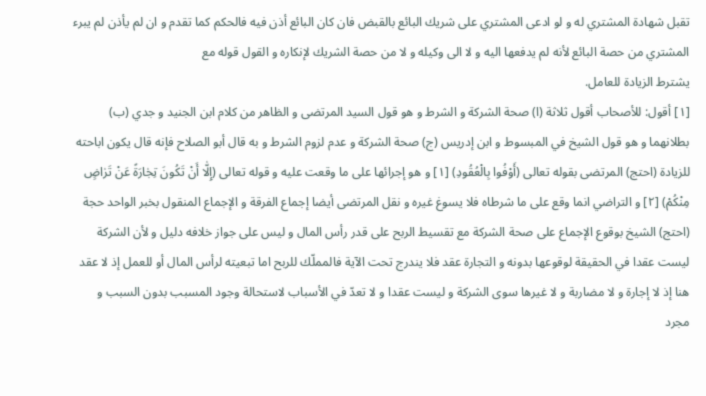تقبل شهادة المشتري له و لو ادعى المشتري على شريك البائع بالقبض فان كان البائع أذن فيه فالحكم كما تقدم و ان لم يأذن لم يبرء المشتري من حصة البائع لأنه لم يدفعها اليه و لا الى وكيله و لا من حصة الشريك لإنكاره و القول قوله مع
يشترط الزيادة للعامل.
[١] أقول: للأصحاب أقول ثلاثة (ا) صحة الشركة و الشرط و هو قول السيد المرتضى و الظاهر من كلام ابن الجنيد و جدي (ب) بطلانهما و هو قول الشيخ في المبسوط و ابن إدريس (ج) صحة الشركة و عدم لزوم الشرط و به قال أبو الصلاح فإنه قال يكون اباحته للزيادة (احتج) المرتضى بقوله تعالى (أَوْفُوا بِالْعُقُودِ) [١] و هو إجرائها على ما وقعت عليه و قوله تعالى (إِلّٰا أَنْ تَكُونَ تِجٰارَةً عَنْ تَرٰاضٍ مِنْكُمْ) [٢] و التراضي انما وقع على ما شرطاه فلا يسوغ غيره و نقل المرتضى أيضا إجماع الفرقة و الإجماع المنقول بخبر الواحد حجة (احتج) الشيخ بوقوع الإجماع على صحة الشركة مع تقسيط الربح على قدر رأس المال و ليس على جواز خلافه دليل و لأن الشركة ليست عقدا في الحقيقة لوقوعها بدونه و التجارة عقد فلا يندرج تحت الآية فالمملّك للربح اما تبعيته لرأس المال أو للعمل إذ لا عقد هنا إذ لا إجارة و لا مضاربة و لا غيرها سوى الشركة و ليست عقدا و لا تعدّ في الأسباب لاستحالة وجود المسبب بدون السبب و مجرد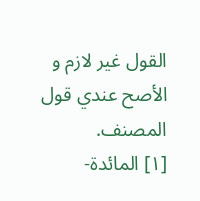القول غير لازم و الأصح عندي قول المصنف.
[١] المائدة-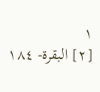١
[٢] البقرة- ١٨٤